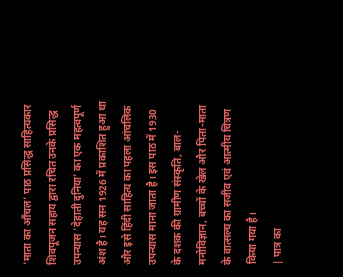'माता का आँचल' पाठ प्रसिद्ध साहित्यकार शिवपूजन सहाय द्वारा रचित उनके प्रसिद्ध उपन्यास 'देहाती दुनिया' का एक महत्वपूर्ण अंश है। यह सन 1926 में प्रकाशित हुआ था और इसे हिंदी साहित्य का पहला आंचलिक उपन्यास माना जाता है। इस पाठ में 1930 के दशक की ग्रामीण संस्कृति, बाल-मनोविज्ञान, बच्चों के खेल और पिता-माता के वात्सल्य का सजीव एवं आत्मीय चित्रण किया गया है।
| पात्र का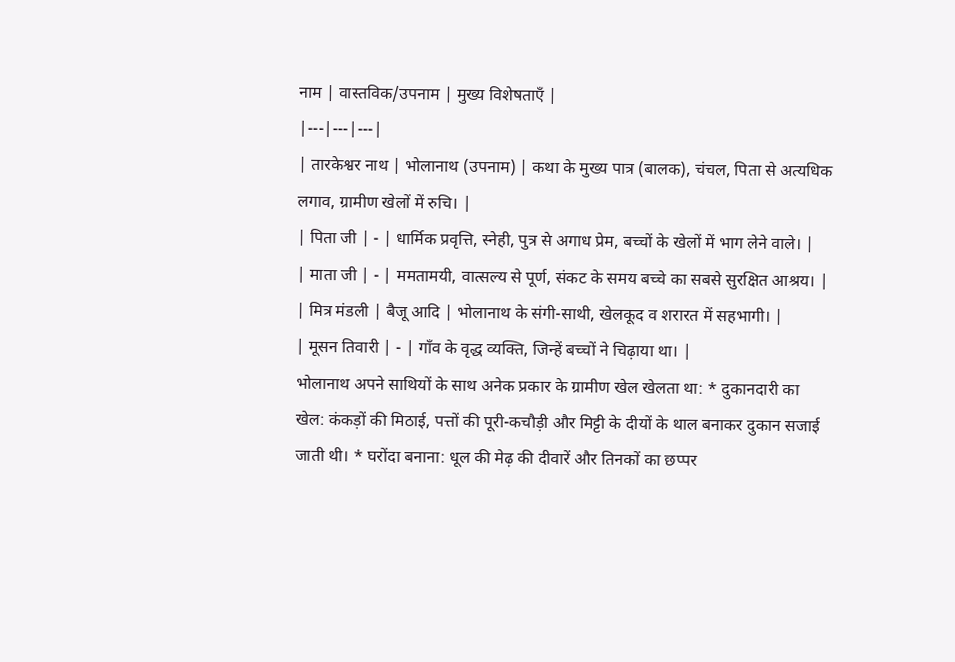नाम | वास्तविक/उपनाम | मुख्य विशेषताएँ |
|---|---|---|
| तारकेश्वर नाथ | भोलानाथ (उपनाम) | कथा के मुख्य पात्र (बालक), चंचल, पिता से अत्यधिक लगाव, ग्रामीण खेलों में रुचि। |
| पिता जी | - | धार्मिक प्रवृत्ति, स्नेही, पुत्र से अगाध प्रेम, बच्चों के खेलों में भाग लेने वाले। |
| माता जी | - | ममतामयी, वात्सल्य से पूर्ण, संकट के समय बच्चे का सबसे सुरक्षित आश्रय। |
| मित्र मंडली | बैजू आदि | भोलानाथ के संगी-साथी, खेलकूद व शरारत में सहभागी। |
| मूसन तिवारी | - | गाँव के वृद्ध व्यक्ति, जिन्हें बच्चों ने चिढ़ाया था। |
भोलानाथ अपने साथियों के साथ अनेक प्रकार के ग्रामीण खेल खेलता था: * दुकानदारी का खेल: कंकड़ों की मिठाई, पत्तों की पूरी-कचौड़ी और मिट्टी के दीयों के थाल बनाकर दुकान सजाई जाती थी। * घरोंदा बनाना: धूल की मेढ़ की दीवारें और तिनकों का छप्पर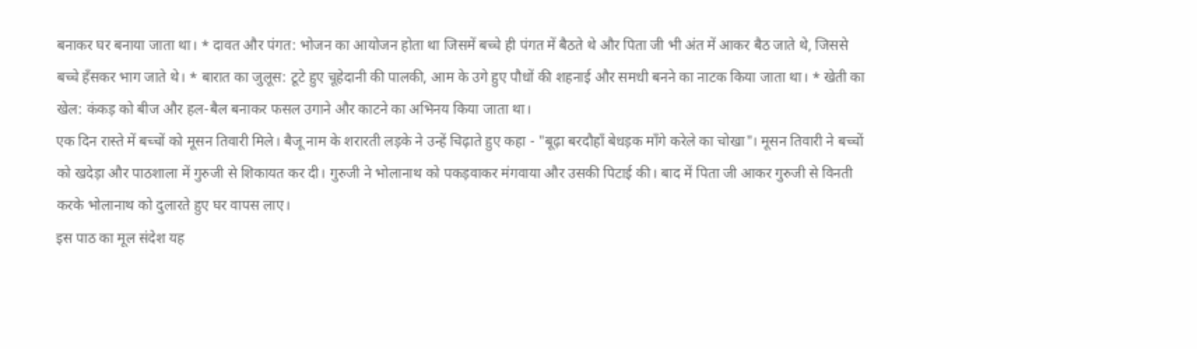बनाकर घर बनाया जाता था। * दावत और पंगत: भोजन का आयोजन होता था जिसमें बच्चे ही पंगत में बैठते थे और पिता जी भी अंत में आकर बैठ जाते थे, जिससे बच्चे हँसकर भाग जाते थे। * बारात का जुलूस: टूटे हुए चूहेदानी की पालकी, आम के उगे हुए पौधों की शहनाई और समधी बनने का नाटक किया जाता था। * खेती का खेल: कंकड़ को बीज और हल-बैल बनाकर फसल उगाने और काटने का अभिनय किया जाता था।
एक दिन रास्ते में बच्चों को मूसन तिवारी मिले। बैजू नाम के शरारती लड़के ने उन्हें चिढ़ाते हुए कहा - "बूढ़ा बरदौहाँ बेधड़क माँगे करेले का चोखा"। मूसन तिवारी ने बच्चों को खदेड़ा और पाठशाला में गुरुजी से शिकायत कर दी। गुरुजी ने भोलानाथ को पकड़वाकर मंगवाया और उसकी पिटाई की। बाद में पिता जी आकर गुरुजी से विनती करके भोलानाथ को दुलारते हुए घर वापस लाए।
इस पाठ का मूल संदेश यह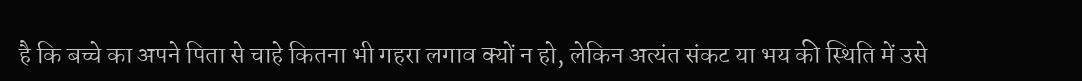है कि बच्चे का अपने पिता से चाहे कितना भी गहरा लगाव क्यों न हो, लेकिन अत्यंत संकट या भय की स्थिति में उसे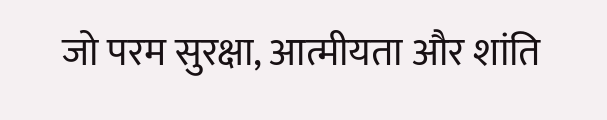जो परम सुरक्षा, आत्मीयता और शांति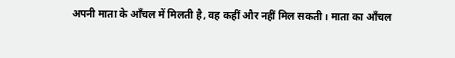अपनी माता के आँचल में मिलती है, वह कहीं और नहीं मिल सकती। माता का आँचल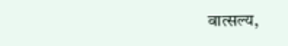वात्सल्य,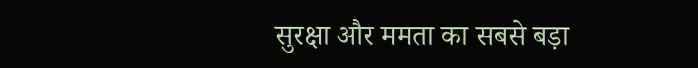सुरक्षा और ममता का सबसे बड़ा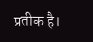प्रतीक है।